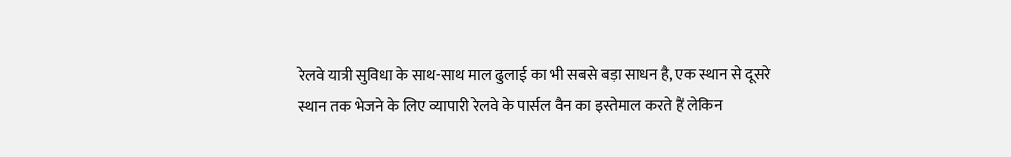रेलवे यात्री सुविधा के साथ-साथ माल ढुलाई का भी सबसे बड़ा साधन है, एक स्थान से दूसरे स्थान तक भेजने के लिए व्यापारी रेलवे के पार्सल वैन का इस्तेमाल करते हैं लेकिन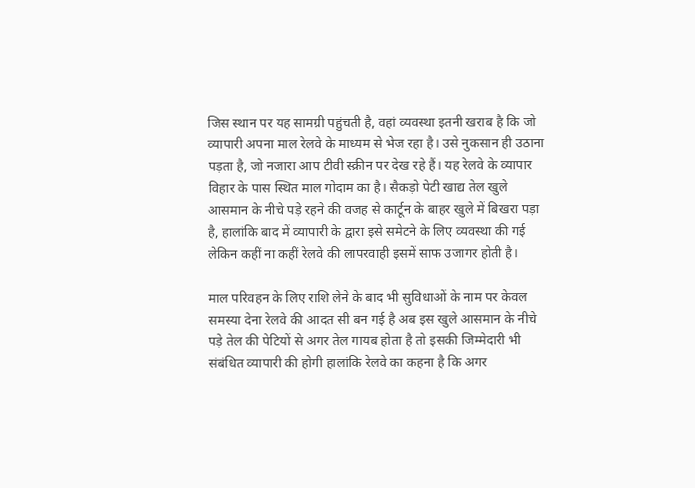जिस स्थान पर यह सामग्री पहुंचती है, वहां व्यवस्था इतनी खराब है कि जो व्यापारी अपना माल रेलवे के माध्यम से भेज रहा है। उसे नुकसान ही उठाना पड़ता है, जो नजारा आप टीवी स्क्रीन पर देख रहे हैं। यह रेलवे के व्यापार विहार के पास स्थित माल गोदाम का है। सैकड़ो पेटी खाद्य तेल खुले आसमान के नीचे पड़े रहने की वजह से कार्टून के बाहर खुले में बिखरा पड़ा है, हालांकि बाद में व्यापारी के द्वारा इसे समेटने के लिए व्यवस्था की गई लेकिन कहीं ना कहीं रेलवे की लापरवाही इसमें साफ उजागर होती है।

माल परिवहन के लिए राशि लेने के बाद भी सुविधाओं के नाम पर केवल समस्या देना रेलवे की आदत सी बन गई है अब इस खुले आसमान के नीचे पड़े तेल की पेटियों से अगर तेल गायब होता है तो इसकी जिम्मेदारी भी संबंधित व्यापारी की होगी हालांकि रेलवे का कहना है कि अगर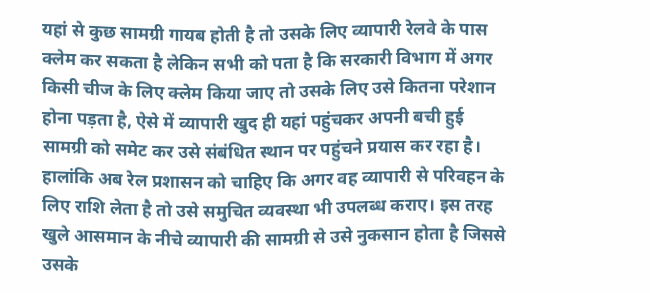यहां से कुछ सामग्री गायब होती है तो उसके लिए व्यापारी रेलवे के पास क्लेम कर सकता है लेकिन सभी को पता है कि सरकारी विभाग में अगर किसी चीज के लिए क्लेम किया जाए तो उसके लिए उसे कितना परेशान होना पड़ता है, ऐसे में व्यापारी खुद ही यहां पहुंचकर अपनी बची हुई सामग्री को समेट कर उसे संबंधित स्थान पर पहुंचने प्रयास कर रहा है। हालांकि अब रेल प्रशासन को चाहिए कि अगर वह व्यापारी से परिवहन के लिए राशि लेता है तो उसे समुचित व्यवस्था भी उपलब्ध कराए। इस तरह खुले आसमान के नीचे व्यापारी की सामग्री से उसे नुकसान होता है जिससे उसके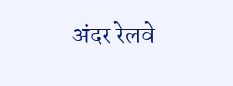अंदर रेलवे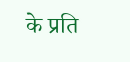के प्रति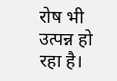रोष भी उत्पन्न हो रहा है।